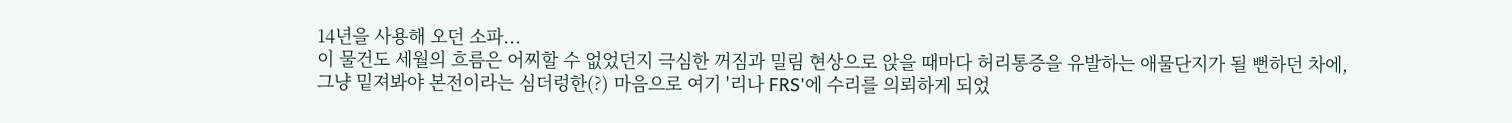14년을 사용해 오던 소파...
이 물건도 세월의 흐름은 어찌할 수 없었던지 극심한 꺼짐과 밀림 현상으로 앉을 때마다 허리통증을 유발하는 애물단지가 될 뻔하던 차에,
그냥 밑져봐야 본전이라는 심더렁한(?) 마음으로 여기 '리나 FRS'에 수리를 의뢰하게 되었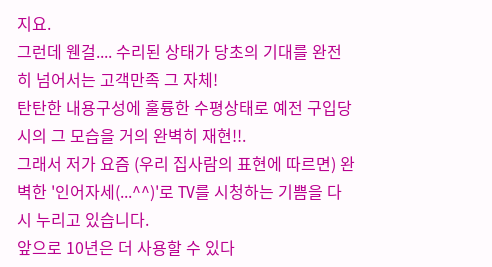지요.
그런데 웬걸.... 수리된 상태가 당초의 기대를 완전히 넘어서는 고객만족 그 자체!
탄탄한 내용구성에 훌륭한 수평상태로 예전 구입당시의 그 모습을 거의 완벽히 재현!!.
그래서 저가 요즘 (우리 집사람의 표현에 따르면) 완벽한 '인어자세(...^^)'로 TV를 시청하는 기쁨을 다시 누리고 있습니다.
앞으로 10년은 더 사용할 수 있다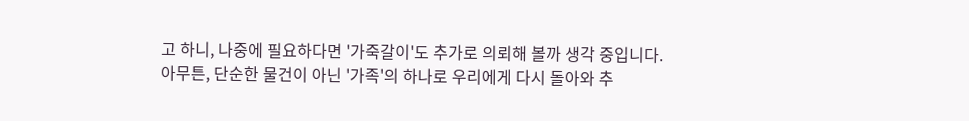고 하니, 나중에 필요하다면 '가죽갈이'도 추가로 의뢰해 볼까 생각 중입니다.
아무튼, 단순한 물건이 아닌 '가족'의 하나로 우리에게 다시 돌아와 추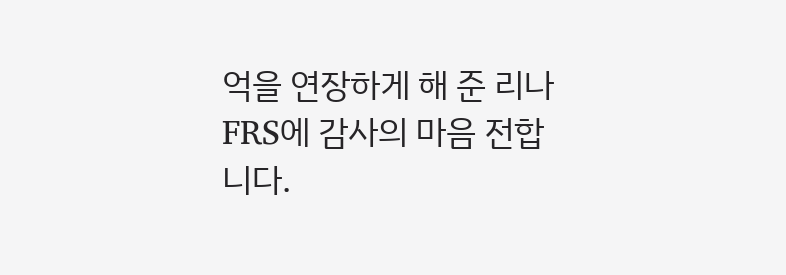억을 연장하게 해 준 리나 FRS에 감사의 마음 전합니다.